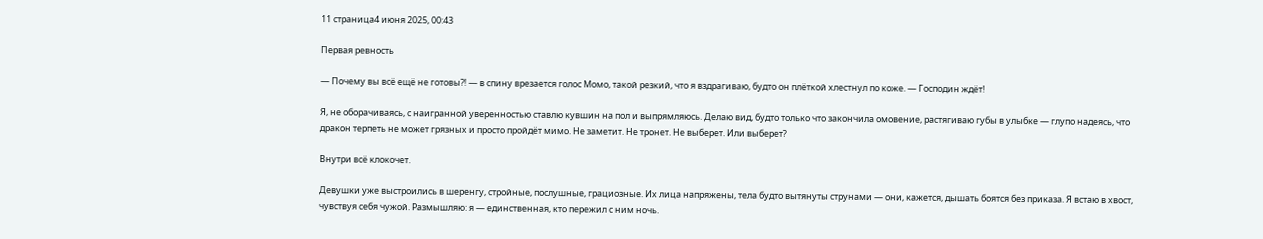11 страница4 июня 2025, 00:43

Первая ревность

— Почему вы всё ещё не готовы⁈ — в спину врезается голос Момо, такой резкий, что я вздрагиваю, будто он плёткой хлестнул по коже. — Господин ждёт!

Я, не оборачиваясь, с наигранной уверенностью ставлю кувшин на пол и выпрямляюсь. Делаю вид, будто только что закончила омовение, растягиваю губы в улыбке — глупо надеясь, что дракон терпеть не может грязных и просто пройдёт мимо. Не заметит. Не тронет. Не выберет. Или выберет?

Внутри всё клокочет.

Девушки уже выстроились в шеренгу, стройные, послушные, грациозные. Их лица напряжены, тела будто вытянуты струнами — они, кажется, дышать боятся без приказа. Я встаю в хвост, чувствуя себя чужой. Размышляю: я — единственная, кто пережил с ним ночь.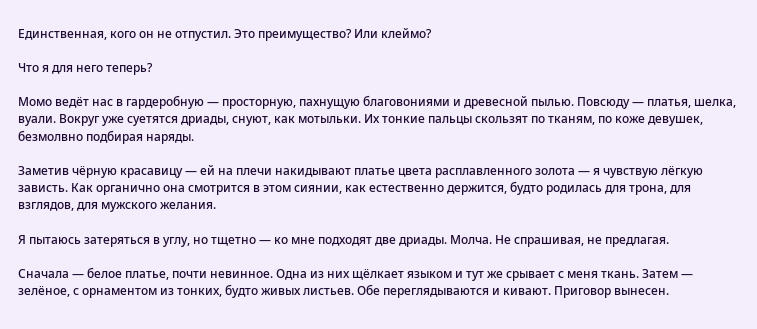Единственная, кого он не отпустил. Это преимущество? Или клеймо?

Что я для него теперь?

Момо ведёт нас в гардеробную — просторную, пахнущую благовониями и древесной пылью. Повсюду — платья, шелка, вуали. Вокруг уже суетятся дриады, снуют, как мотыльки. Их тонкие пальцы скользят по тканям, по коже девушек, безмолвно подбирая наряды.

Заметив чёрную красавицу — ей на плечи накидывают платье цвета расплавленного золота — я чувствую лёгкую зависть. Как органично она смотрится в этом сиянии, как естественно держится, будто родилась для трона, для взглядов, для мужского желания.

Я пытаюсь затеряться в углу, но тщетно — ко мне подходят две дриады. Молча. Не спрашивая, не предлагая.

Сначала — белое платье, почти невинное. Одна из них щёлкает языком и тут же срывает с меня ткань. Затем — зелёное, с орнаментом из тонких, будто живых листьев. Обе переглядываются и кивают. Приговор вынесен.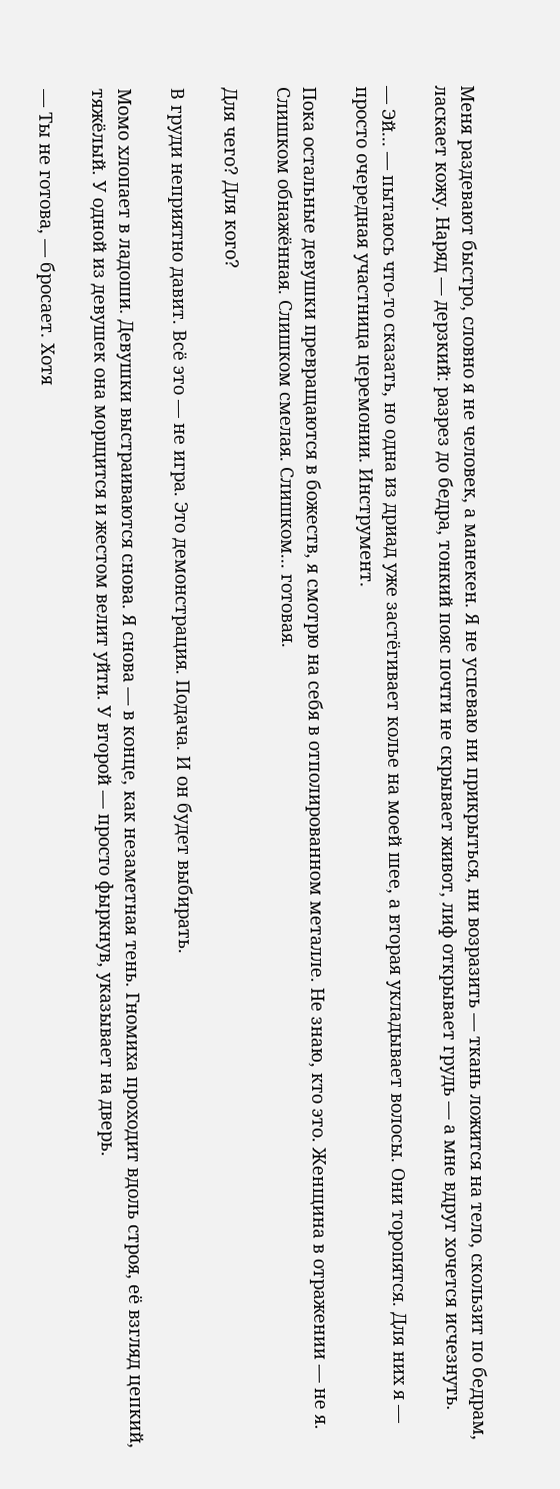Меня раздевают быстро, словно я не человек, а манекен. Я не успеваю ни прикрыться, ни возразить — ткань ложится на тело, скользит по бедрам, ласкает кожу. Наряд — дерзкий: разрез до бедра, тонкий пояс почти не скрывает живот, лиф открывает грудь — а мне вдруг хочется исчезнуть.

— Эй... — пытаюсь что-то сказать, но одна из дриад уже застёгивает колье на моей шее, а вторая укладывает волосы. Они торопятся. Для них я — просто очередная участница церемонии. Инструмент.

Пока остальные девушки превращаются в божеств, я смотрю на себя в отполированном металле. Не знаю, кто это. Женщина в отражении — не я. Слишком обнажённая. Слишком смелая. Слишком... готовая.

Для чего? Для кого?

В груди неприятно давит. Всё это — не игра. Это демонстрация. Подача. И он будет выбирать.

Момо хлопает в ладоши. Девушки выстраиваются снова. Я снова — в конце, как незаметная тень. Гномиха проходит вдоль строя, её взгляд цепкий, тяжёлый. У одной из девушек она морщится и жестом велит уйти. У второй — просто фыркнув, указывает на дверь.

— Ты не готова, — бросает. Хотя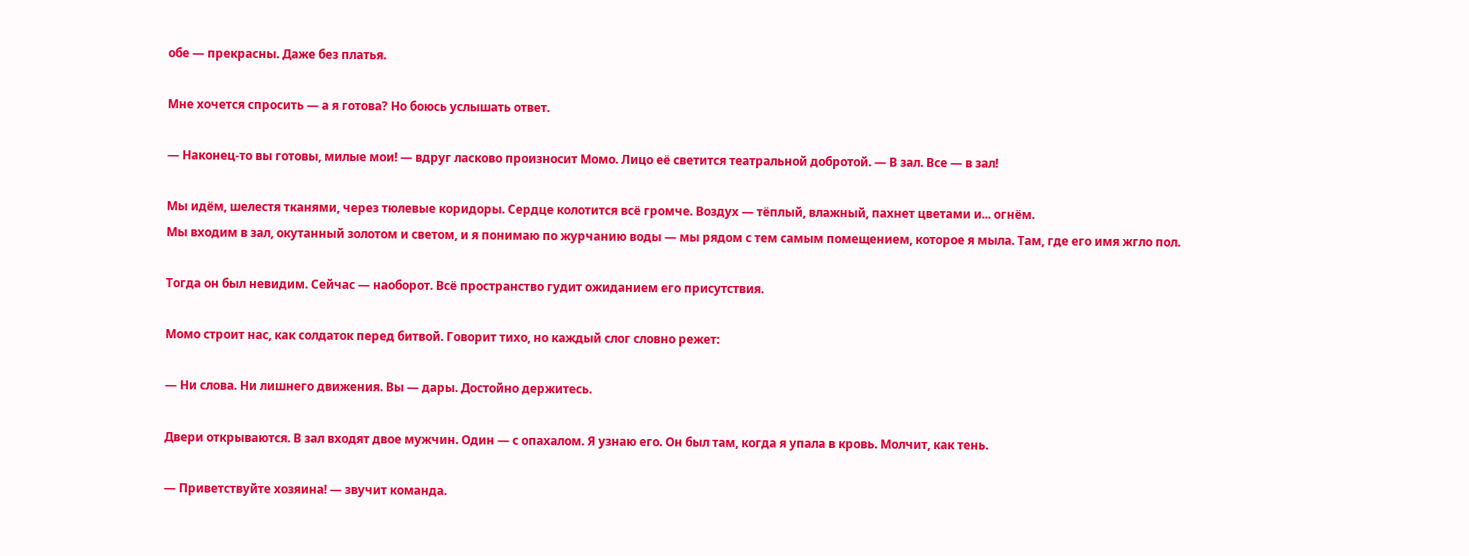обе — прекрасны. Даже без платья.

Мне хочется спросить — а я готова? Но боюсь услышать ответ.

— Наконец-то вы готовы, милые мои! — вдруг ласково произносит Момо. Лицо её светится театральной добротой. — В зал. Все — в зал!

Мы идём, шелестя тканями, через тюлевые коридоры. Сердце колотится всё громче. Воздух — тёплый, влажный, пахнет цветами и... огнём.
Мы входим в зал, окутанный золотом и светом, и я понимаю по журчанию воды — мы рядом с тем самым помещением, которое я мыла. Там, где его имя жгло пол.

Тогда он был невидим. Сейчас — наоборот. Всё пространство гудит ожиданием его присутствия.

Момо строит нас, как солдаток перед битвой. Говорит тихо, но каждый слог словно режет:

— Ни слова. Ни лишнего движения. Вы — дары. Достойно держитесь.

Двери открываются. В зал входят двое мужчин. Один — с опахалом. Я узнаю его. Он был там, когда я упала в кровь. Молчит, как тень.

— Приветствуйте хозяина! — звучит команда.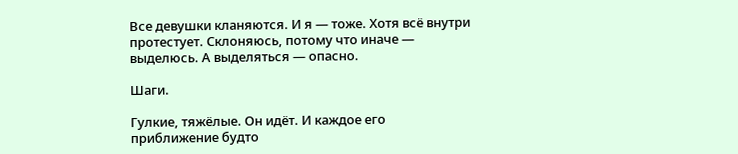Все девушки кланяются. И я — тоже. Хотя всё внутри протестует. Склоняюсь, потому что иначе — выделюсь. А выделяться — опасно.

Шаги.

Гулкие, тяжёлые. Он идёт. И каждое его приближение будто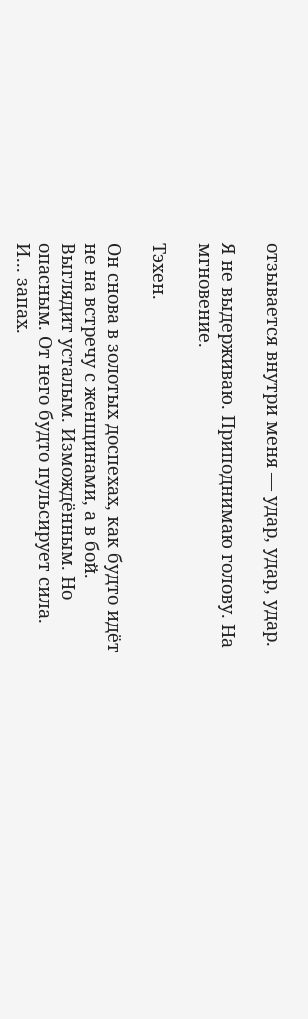отзывается внутри меня — удар, удар, удар.

Я не выдерживаю. Приподнимаю голову. На мгновение.

Тэхен.

Он снова в золотых доспехах, как будто идёт не на встречу с женщинами, а в бой. Выглядит усталым. Измождённым. Но опасным. От него будто пульсирует сила. И... запах.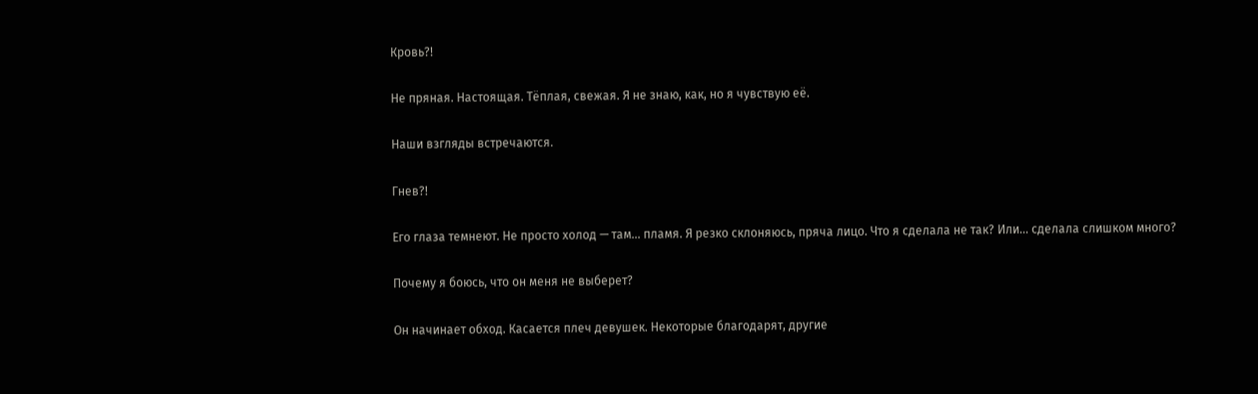Кровь?!

Не пряная. Настоящая. Тёплая, свежая. Я не знаю, как, но я чувствую её.

Наши взгляды встречаются.

Гнев?!

Его глаза темнеют. Не просто холод — там... пламя. Я резко склоняюсь, пряча лицо. Что я сделала не так? Или... сделала слишком много?

Почему я боюсь, что он меня не выберет?

Он начинает обход. Касается плеч девушек. Некоторые благодарят, другие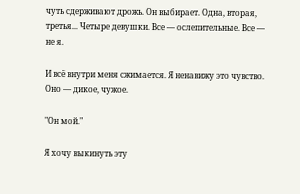чуть сдерживают дрожь. Он выбирает. Одна, вторая, третья... Четыре девушки. Все — ослепительные. Все — не я.

И всё внутри меня сжимается. Я ненавижу это чувство. Оно — дикое, чужое.

"Он мой."

Я хочу выкинуть эту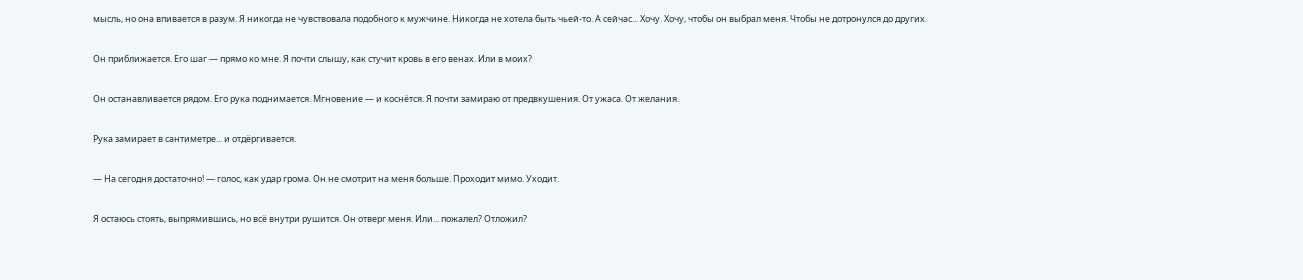мысль, но она впивается в разум. Я никогда не чувствовала подобного к мужчине. Никогда не хотела быть чьей-то. А сейчас... Хочу. Хочу, чтобы он выбрал меня. Чтобы не дотронулся до других.

Он приближается. Его шаг — прямо ко мне. Я почти слышу, как стучит кровь в его венах. Или в моих?

Он останавливается рядом. Его рука поднимается. Мгновение — и коснётся. Я почти замираю от предвкушения. От ужаса. От желания.

Рука замирает в сантиметре... и отдёргивается.

— На сегодня достаточно! — голос, как удар грома. Он не смотрит на меня больше. Проходит мимо. Уходит.

Я остаюсь стоять, выпрямившись, но всё внутри рушится. Он отверг меня. Или... пожалел? Отложил?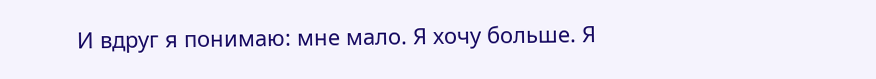И вдруг я понимаю: мне мало. Я хочу больше. Я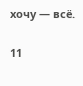хочу — всё.

11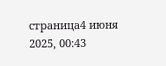страница4 июня 2025, 00:43